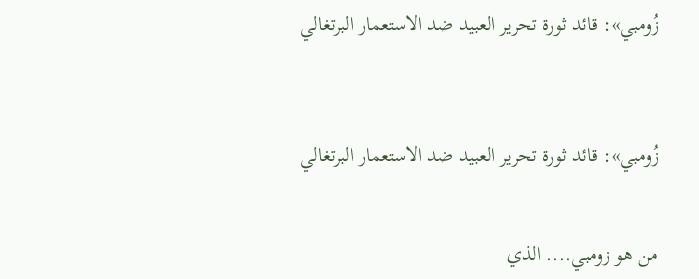زُومبي»: قائد ثورة تحرير العبيد ضد الاستعمار البرتغالي



زُومبي»: قائد ثورة تحرير العبيد ضد الاستعمار البرتغالي


من هو زومبي.... الذي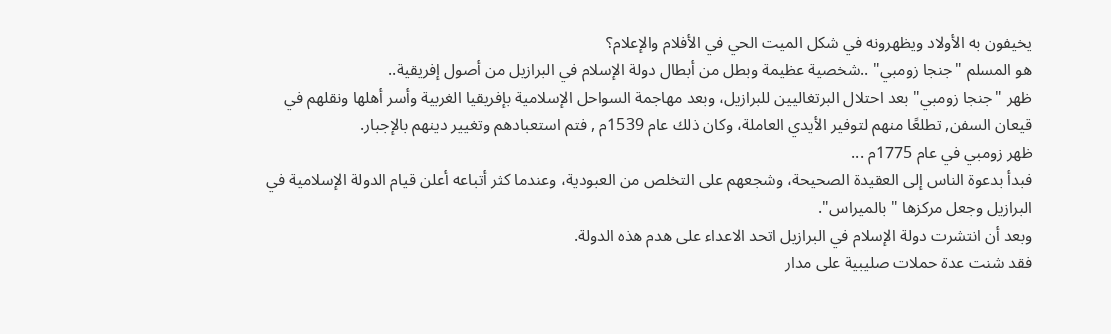يخيفون به الأولاد ويظهرونه في شكل الميت الحي في الأفلام والإعلام؟
هو المسلم "جنجا زومبي" ..شخصية عظيمة وبطل من أبطال دولة الإسلام في البرازيل من أصول إفريقية..
ظهر "جنجا زومبي" بعد احتلال البرتغاليين للبرازيل، وبعد مهاجمة السواحل الإسلامية بإفريقيا الغربية وأسر أهلها ونقلهم في قيعان السفن, تطلعًا منهم لتوفير الأيدي العاملة، وكان ذلك عام 1539م , فتم استعبادهم وتغيير دينهم بالإجبار.
ظهر زومبي في عام 1775م ...
فبدأ بدعوة الناس إلى العقيدة الصحيحة، وشجعهم على التخلص من العبودية، وعندما كثر أتباعه أعلن قيام الدولة الإسلامية في البرازيل وجعل مركزها " بالميراس".
وبعد أن انتشرت دولة الإسلام في البرازيل اتحد الاعداء على هدم هذه الدولة.
فقد شنت عدة حملات صليبية على مدار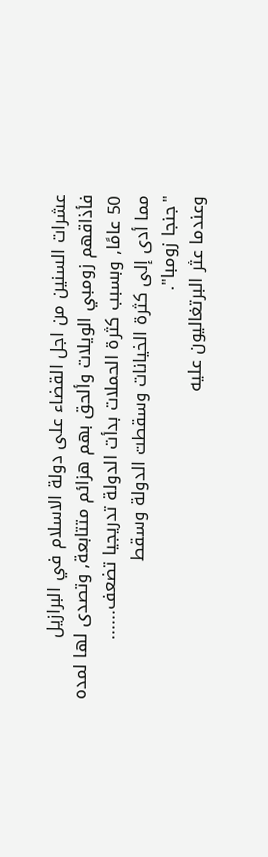عشرات السنين من اجل القضاء على دولة الاسلام في البرازيل فأذاقهم زومبي الويلات وألحق بهم هزائم متتابعة, وتصدى لها لمده 50 عامًا, وبسبب كثرة الحملات بدأت الدولة تدريجيا تضعف......
مما أدى إلى كثرة الخيانات وسقطت الدولة وسقط
"جنجا زومبا".
وعندما عثر البرتغاليون عليه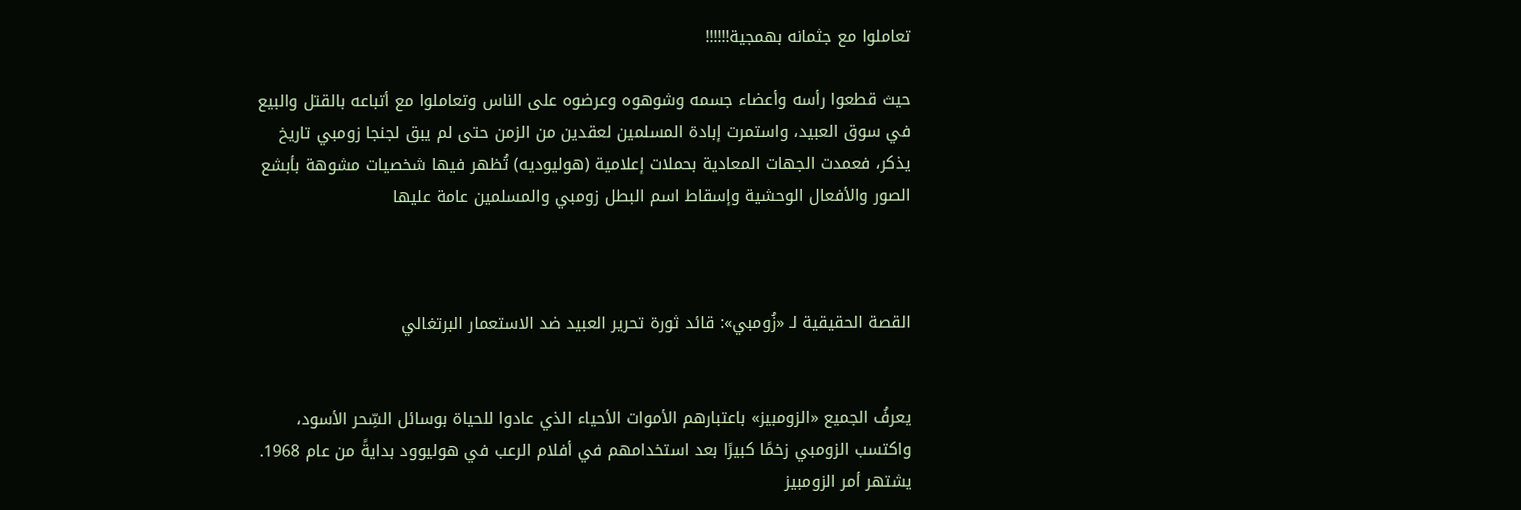تعاملوا مع جثمانه بهمجية!!!!!!

حيث قطعوا رأسه وأعضاء جسمه وشوهوه وعرضوه على الناس وتعاملوا مع أتباعه بالقتل والبيع في سوق العبيد، واستمرت إبادة المسلمين لعقدين من الزمن حتى لم يبق لجنجا زومبي تاريخ يذكر، فعمدت الجهات المعادية بحملات إعلامية (هوليوديه) تُظهر فيها شخصيات مشوهة بأبشع الصور والأفعال الوحشية وإسقاط اسم البطل زومبي والمسلمين عامة عليها



القصة الحقيقية لـ «زُومبي»: قائد ثورة تحرير العبيد ضد الاستعمار البرتغالي


يعرفُ الجميع «الزومبيز» باعتبارهم الأموات الأحياء الذي عادوا للحياة بوسائل السِّحر الأسود، واكتسب الزومبي زخمًا كبيرًا بعد استخدامهم في أفلام الرعب في هوليوود بدايةً من عام 1968. يشتهر أمر الزومبيز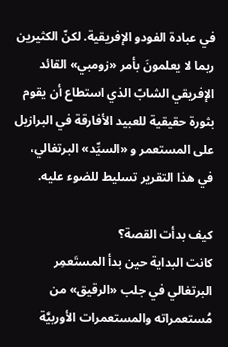في عبادة الفودو الإفريقية. لكنّ الكثيرين ربما لا يعلمونَ بأمر «زومبي» القائد الإفريقي الشابّ الذي استطاع أن يقوم بثورة حقيقية للعبيد الأفارقة في البرازيل على المستعمر و «السيِّد» البرتغالي، في هذا التقرير تسليط للضوء عليه.

كيف بدأت القصة؟
كانت البداية حين بدأ المستَعمِر البرتغالي في جلب «الرقيق» من مُستعمراته والمستعمرات الأوربيَّة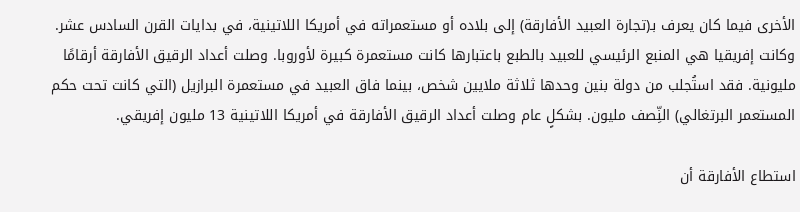الأخرى فيما كان يعرف بـ(تجارة العبيد الأفارقة) إلى بلاده أو مستعمراته في أمريكا اللاتينية، في بدايات القرن السادس عشر. وكانت إفريقيا هي المنبع الرئيسي للعبيد بالطبع باعتبارها كانت مستعمرة كبيرة لأوروبا. وصلت أعداد الرقيق الأفارقة أرقامًا مليونية. فقد استُجلب من دولة بنين وحدها ثلاثة ملايين شخص، بينما فاق العبيد في مستعمرة البرازيل (التي كانت تحت حكم المستعمر البرتغالي) النِّصف مليون. بشكلٍ عام وصلت أعداد الرقيق الأفارقة في أمريكا اللاتينية 13 مليون إفريقي.

استطاع الأفارقة أن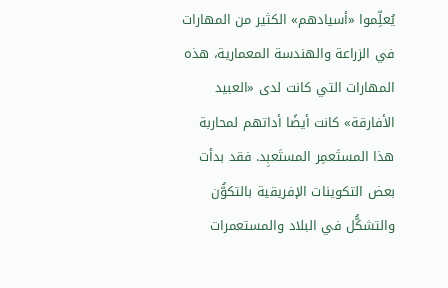يُعلِّموا «أسيادهم» الكثير من المهارات في الزراعة والهندسة المعمارية، هذه المهارات التي كانت لدى «العبيد الأفارقة» كانت أيضًا أداتهم لمحاربة هذا المستَعمِر المستَعبِد. فقد بدأت بعض التكوينات الإفريقية بالتكوُّن والتشكُّل في البلاد والمستعمرات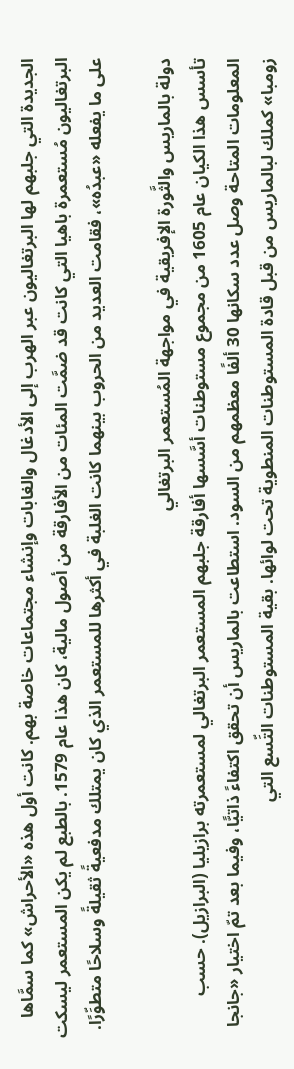الجديدة التي جلبهم لها البرتغاليون عبر الهرب إلى الأدغال والغابات وإنشاء مجتماعات خاصة بهم. كانت أول هذه «الأحراش» كما سمَّاها البرتغاليون مُستعمرة باهيا التي كانت قد ضمَّت المئات من الأفارقة من أصول مالية، كان هذا عام 1579. بالطبع لم يكن المستعمر ليسكت على ما يفعله «عبدُه»، فقامت العديد من الحروب بينهما كانت الغلبة في أكثرها للمستعمر الذي كان يمتلك مدفعيةً ثقيلةً وسلاحًا متطوِّرًا.

دولة بالماريس والثَّورة الإفريقية في مواجهة المُستعمر البرتغالي
تأسس هذا الكيان عام 1605 من مجموع مستوطنات أسَّسها أفارقة جلبهم المستعمر البرتغالي لمستعمرته برازيليا (البرازيل). حسب المعلومات المتاحة وصل عدد سكانها 30 ألفًا معظمهم من السود. استطاعت بالماريس أن تحقق اكتفاءً ذاتيًّا، وفيما بعد تمّ اختيار «جانجا زومبا» كملك لبالماريس من قبل قادة المستوطنات المنطوية تحت لوائها. بقية المستوطنات التِّسع التي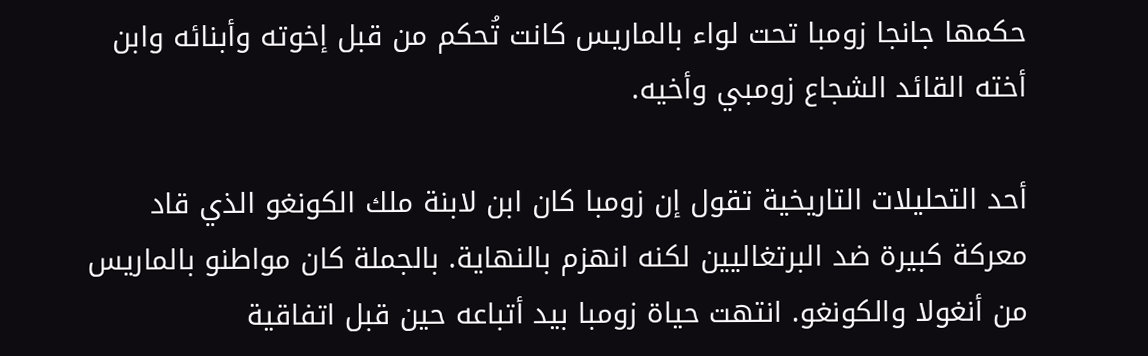حكمها جانجا زومبا تحت لواء بالماريس كانت تُحكم من قبل إخوته وأبنائه وابن أخته القائد الشجاع زومبي وأخيه.

أحد التحليلات التاريخية تقول إن زومبا كان ابن لابنة ملك الكونغو الذي قاد معركة كبيرة ضد البرتغاليين لكنه انهزم بالنهاية. بالجملة كان مواطنو بالماريس من أنغولا والكونغو. انتهت حياة زومبا بيد أتباعه حين قبل اتفاقية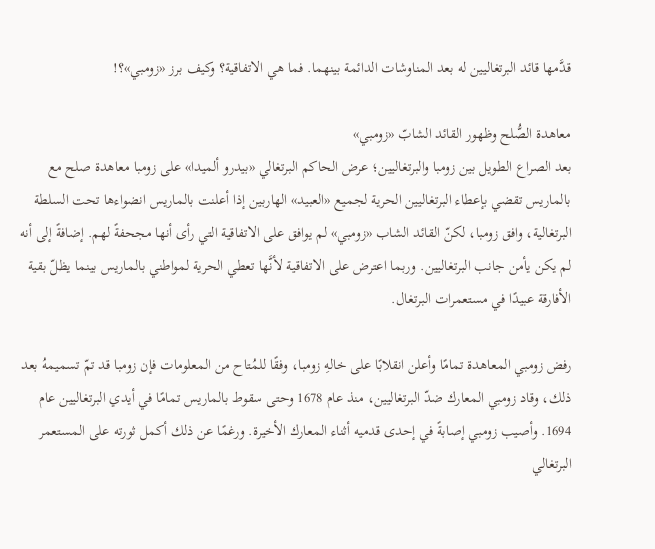قدَّمها قائد البرتغاليين له بعد المناوشات الدائمة بينهما. فما هي الاتفاقية؟ وكيف برز «زومبي»؟!

معاهدة الصُّلح وظهور القائد الشابّ «زومبي»
بعد الصراع الطويل بين زومبا والبرتغاليين؛ عرض الحاكم البرتغالي «بيدرو ألميدا» على زومبا معاهدة صلح مع بالماريس تقضي بإعطاء البرتغاليين الحرية لجميع «العبيد» الهاربين إذا أعلنت بالماريس انضواءها تحت السلطة البرتغالية، وافق زومبا، لكنّ القائد الشاب «زومبي» لم يوافق على الاتفاقية التي رأى أنها مجحفةً لهم. إضافةً إلى أنه لم يكن يأمن جانب البرتغاليين. وربما اعترض على الاتفاقية لأنَّها تعطي الحرية لمواطني بالماريس بينما يظلّ بقية الأفارقة عبيدًا في مستعمرات البرتغال.

رفض زومبي المعاهدة تمامًا وأعلن انقلابًا على خالهِ زومبا، وفقًا للمُتاح من المعلومات فإن زومبا قد تمّ تسميمهُ بعد ذلك، وقاد زومبي المعارك ضدّ البرتغاليين، منذ عام 1678 وحتى سقوط بالماريس تمامًا في أيدي البرتغاليين عام 1694. وأصيب زومبي إصابةً في إحدى قدميه أثناء المعارك الأخيرة. ورغمًا عن ذلك أكمل ثورته على المستعمر البرتغالي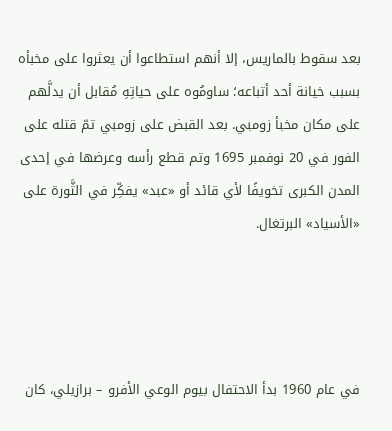بعد سقوط بالماريس، إلا أنهم استطاعوا أن يعثروا على مخبأه بسبب خيانة أحد أتباعه؛ ساومُوه على حياتِهِ مُقابل أن يدلَّهم على مكان مخبأ زومبي. بعد القبض على زومبي تمّ قتله على الفور في 20 نوفمبر 1695 وتم قطع رأسه وعرضها في إحدى المدن الكبرى تخويفًا لأي قائد أو «عبد» يفكِّر في الثَّورة على «الأسياد» البرتغال.




في عام 1960 بدأ الاحتفال بيوم الوعي الأفرو – برازيلي، كان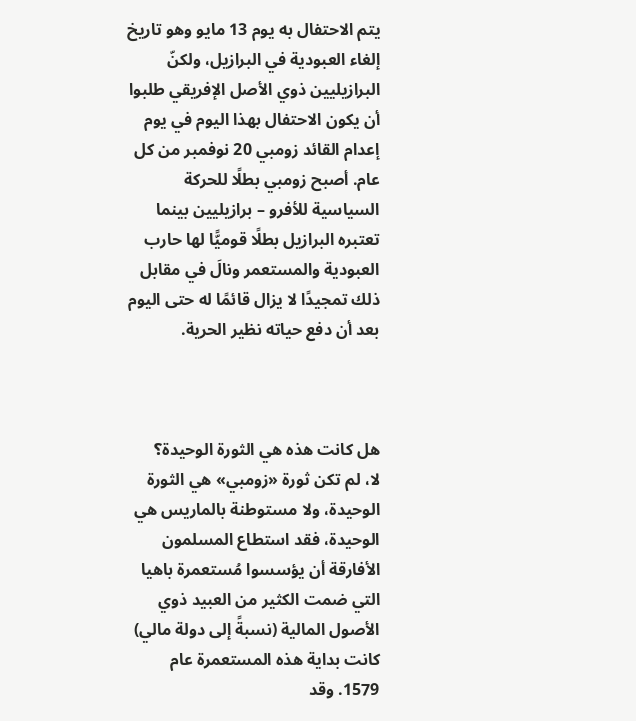يتم الاحتفال به يوم 13 مايو وهو تاريخ إلغاء العبودية في البرازيل، ولكنّ البرازيليين ذوي الأصل الإفريقي طلبوا أن يكون الاحتفال بهذا اليوم في يوم إعدام القائد زومبي 20 نوفمبر من كل عام. أصبح زومبي بطلًا للحركة السياسية للأفرو – برازيليين بينما تعتبره البرازيل بطلًا قوميًّا لها حارب العبودية والمستعمر ونالَ في مقابل ذلك تمجيدًا لا يزال قائمًا له حتى اليوم بعد أن دفع حياته نظير الحرية.



هل كانت هذه هي الثورة الوحيدة؟
لا، لم تكن ثورة «زومبي» هي الثورة الوحيدة، ولا مستوطنة بالماريس هي الوحيدة، فقد استطاع المسلمون الأفارقة أن يؤسسوا مُستعمرة باهيا التي ضمت الكثير من العبيد ذوي الأصول المالية (نسبةً إلى دولة مالي) كانت بداية هذه المستعمرة عام 1579. وقد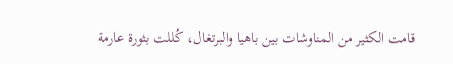قامت الكثير من المناوشات بين باهيا والبرتغال، كُللت بثورة عارمة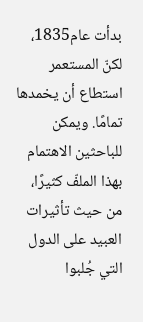بدأت عام1835، لكنّ المستعمر استطاع أن يخمدها تمامًا. ويمكن للباحثين الاهتمام بهذا الملفّ كثيرًا، من حيث تأثيرات العبيد على الدول التي جُلبوا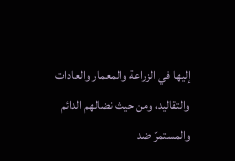إليها في الزراعة والمعمار والعادات والتقاليد، ومن حيث نضالهم الدائم والمستمرّ ضد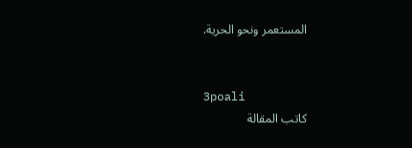المستعمر ونحو الحرية.


3poali
كاتب المقالة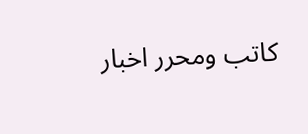كاتب ومحرر اخبار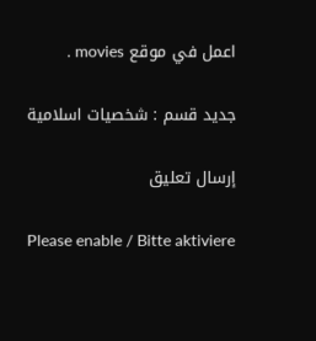اعمل في موقع movies .

جديد قسم : شخصيات اسلامية

إرسال تعليق

Please enable / Bitte aktiviere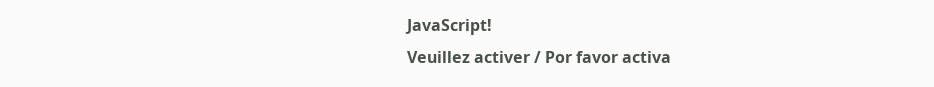JavaScript!
Veuillez activer / Por favor activa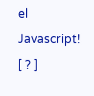el Javascript! [ ? ]